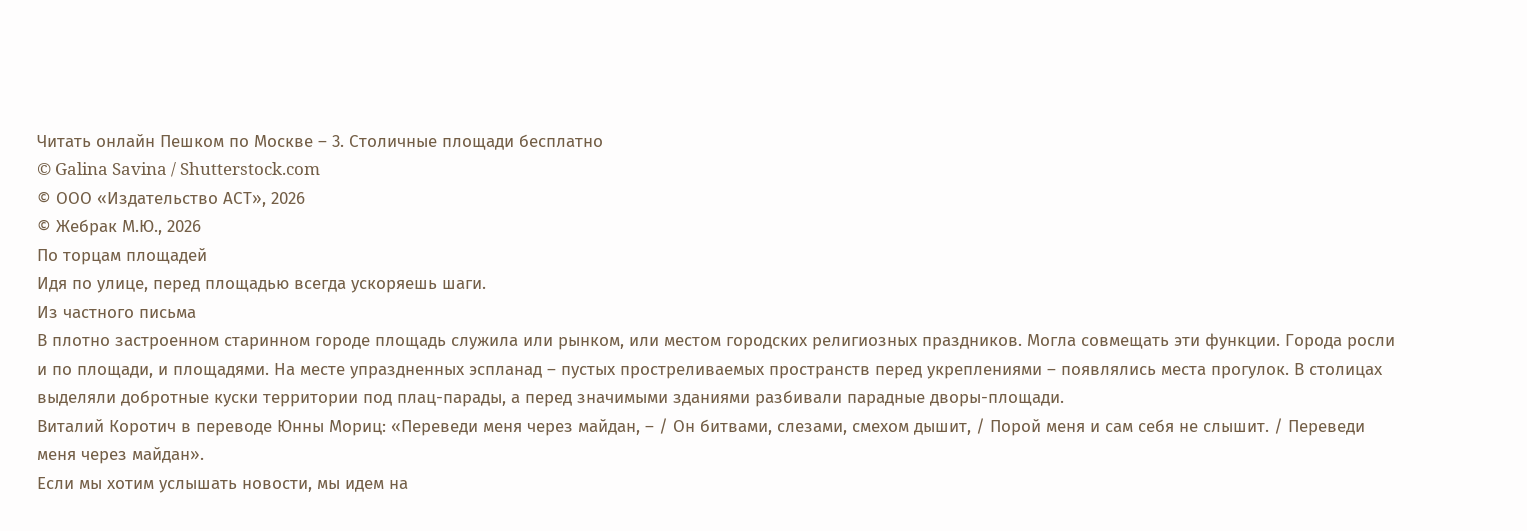Читать онлайн Пешком по Москве – 3. Столичные площади бесплатно
© Galina Savina / Shutterstock.com
© ООО «Издательство АСТ», 2026
© Жебрак М.Ю., 2026
По торцам площадей
Идя по улице, перед площадью всегда ускоряешь шаги.
Из частного письма
В плотно застроенном старинном городе площадь служила или рынком, или местом городских религиозных праздников. Могла совмещать эти функции. Города росли и по площади, и площадями. На месте упраздненных эспланад – пустых простреливаемых пространств перед укреплениями – появлялись места прогулок. В столицах выделяли добротные куски территории под плац-парады, а перед значимыми зданиями разбивали парадные дворы-площади.
Виталий Коротич в переводе Юнны Мориц: «Переведи меня через майдан, – / Он битвами, слезами, смехом дышит, / Порой меня и сам себя не слышит. / Переведи меня через майдан».
Если мы хотим услышать новости, мы идем на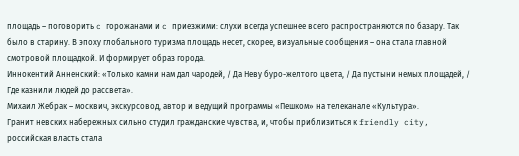площадь – поговорить c горожанами и c приезжими: слухи всегда успешнее всего распространяются по базару. Так было в старину. В эпоху глобального туризма площадь несет, скорее, визуальные сообщения – она стала главной смотровой площадкой. И формирует образ города.
Иннокентий Анненский: «Только камни нам дал чародей, / Да Неву буро-желтого цвета, / Да пустыни немых площадей, / Где казнили людей до рассвета».
Михаил Жебрак – москвич, экскурсовод, автор и ведущий программы «Пешком» на телеканале «Культура».
Гранит невских набережных сильно студил гражданские чувства, и, чтобы приблизиться к friendly city, российская власть стала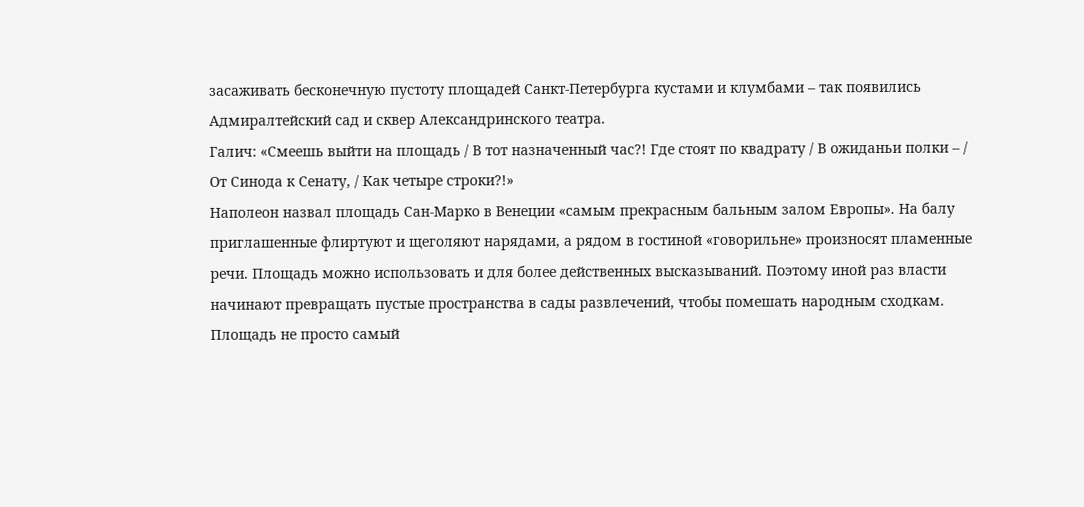засаживать бесконечную пустоту площадей Санкт-Петербурга кустами и клумбами – так появились Адмиралтейский сад и сквер Александринского театра.
Галич: «Смеешь выйти на площадь / В тот назначенный час?! Где стоят по квадрату / В ожиданьи полки – / От Синода к Сенату, / Как четыре строки?!»
Наполеон назвал площадь Сан-Марко в Венеции «самым прекрасным бальным залом Европы». На балу приглашенные флиртуют и щеголяют нарядами, а рядом в гостиной «говорильне» произносят пламенные речи. Площадь можно использовать и для более действенных высказываний. Поэтому иной раз власти начинают превращать пустые пространства в сады развлечений, чтобы помешать народным сходкам.
Площадь не просто самый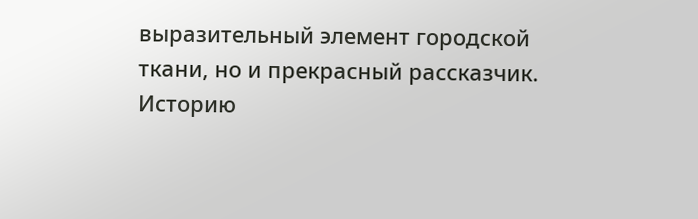выразительный элемент городской ткани, но и прекрасный рассказчик. Историю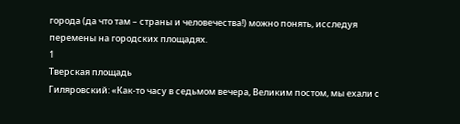города (да что там – страны и человечества!) можно понять, исследуя перемены на городских площадях.
1
Тверская площадь
Гиляровский: «Как-то часу в седьмом вечера, Великим постом, мы ехали c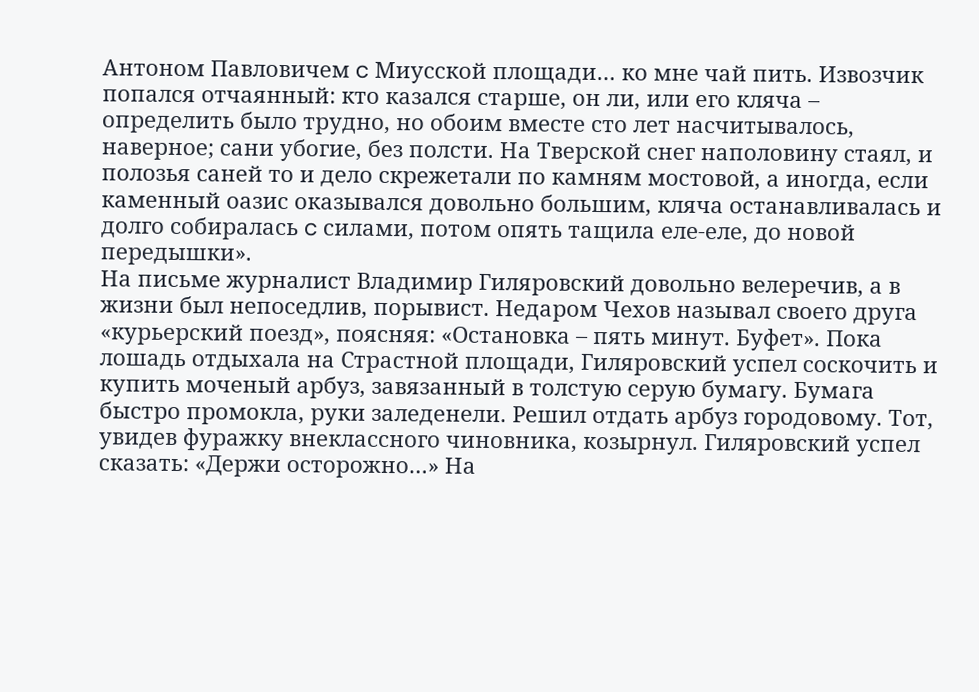Антоном Павловичем c Миусской площади… ко мне чай пить. Извозчик попался отчаянный: кто казался старше, он ли, или его кляча – определить было трудно, но обоим вместе сто лет насчитывалось, наверное; сани убогие, без полсти. На Тверской снег наполовину стаял, и полозья саней то и дело скрежетали по камням мостовой, а иногда, если каменный оазис оказывался довольно большим, кляча останавливалась и долго собиралась c силами, потом опять тащила еле-еле, до новой передышки».
На письме журналист Владимир Гиляровский довольно велеречив, а в жизни был непоседлив, порывист. Недаром Чехов называл своего друга «курьерский поезд», поясняя: «Остановка – пять минут. Буфет». Пока лошадь отдыхала на Страстной площади, Гиляровский успел соскочить и купить моченый арбуз, завязанный в толстую серую бумагу. Бумага быстро промокла, руки заледенели. Решил отдать арбуз городовому. Тот, увидев фуражку внеклассного чиновника, козырнул. Гиляровский успел сказать: «Держи осторожно…» На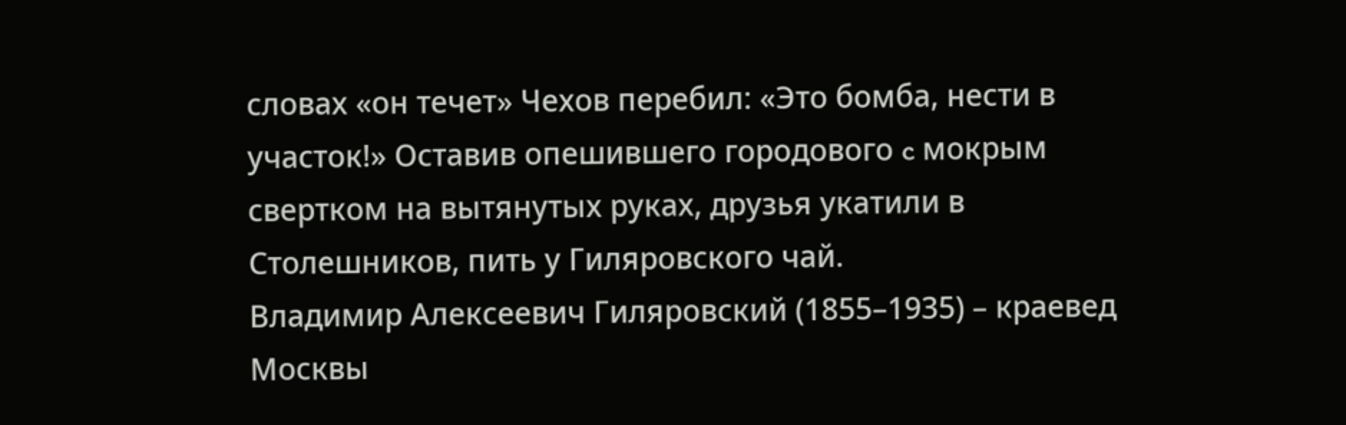словах «он течет» Чехов перебил: «Это бомба, нести в участок!» Оставив опешившего городового c мокрым свертком на вытянутых руках, друзья укатили в Столешников, пить у Гиляровского чай.
Владимир Алексеевич Гиляровский (1855–1935) – краевед Москвы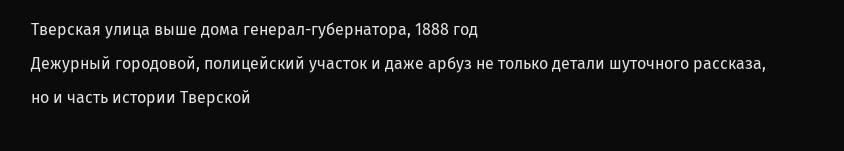Тверская улица выше дома генерал-губернатора, 1888 год
Дежурный городовой, полицейский участок и даже арбуз не только детали шуточного рассказа, но и часть истории Тверской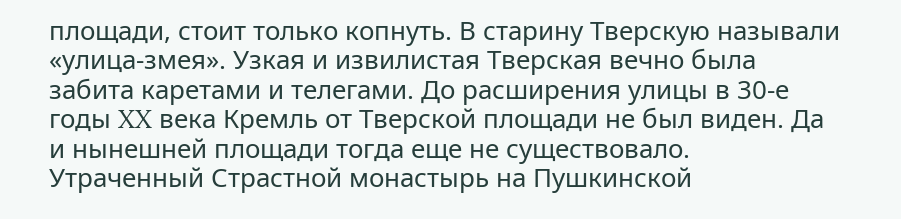площади, стоит только копнуть. В старину Тверскую называли «улица-змея». Узкая и извилистая Тверская вечно была забита каретами и телегами. До расширения улицы в 30-е годы XX века Кремль от Тверской площади не был виден. Да и нынешней площади тогда еще не существовало.
Утраченный Страстной монастырь на Пушкинской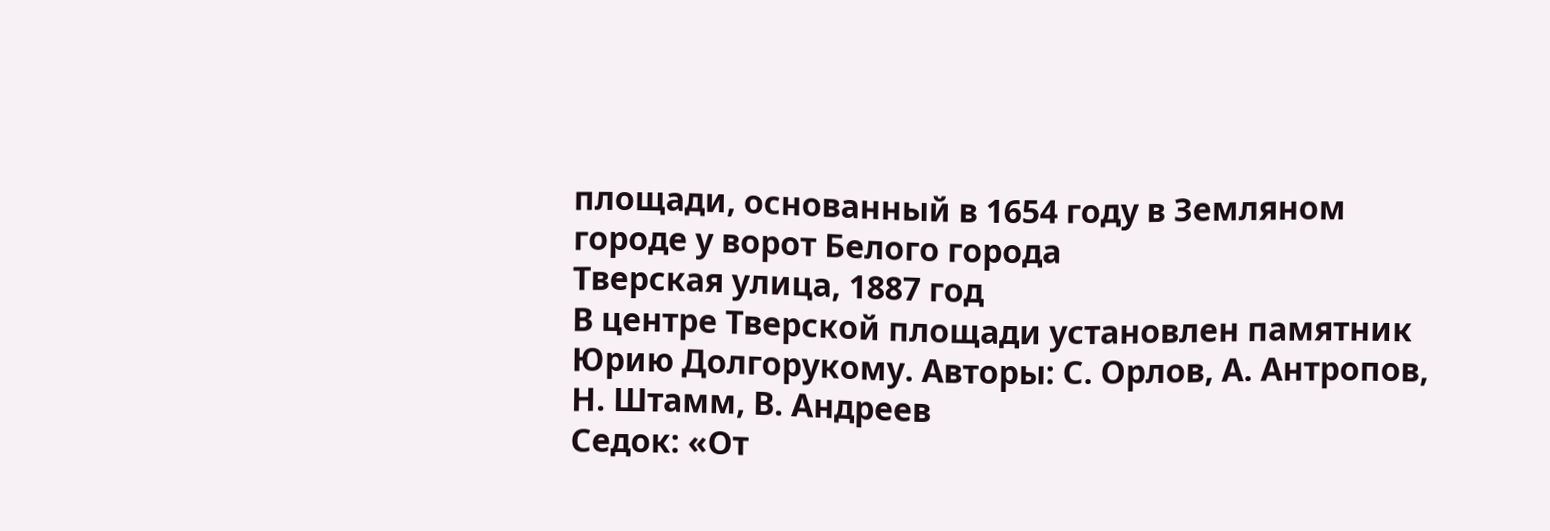площади, основанный в 1654 году в Земляном городе у ворот Белого города
Тверская улица, 1887 год
В центре Тверской площади установлен памятник Юрию Долгорукому. Авторы: С. Орлов, А. Антропов, Н. Штамм, В. Андреев
Седок: «От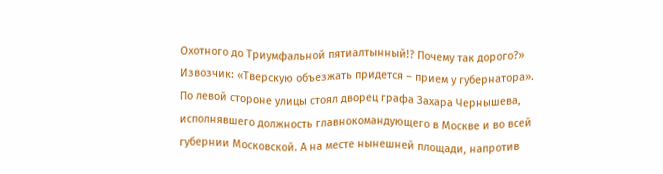Охотного до Триумфальной пятиалтынный!? Почему так дорого?» Извозчик: «Тверскую объезжать придется – прием у губернатора».
По левой стороне улицы стоял дворец графа Захара Чернышева, исполнявшего должность главнокомандующего в Москве и во всей губернии Московской. А на месте нынешней площади, напротив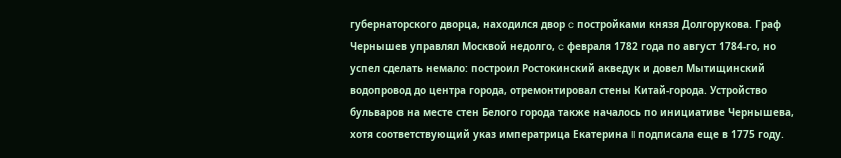губернаторского дворца, находился двор c постройками князя Долгорукова. Граф Чернышев управлял Москвой недолго, c февраля 1782 года по август 1784-го, но успел сделать немало: построил Ростокинский акведук и довел Мытищинский водопровод до центра города, отремонтировал стены Китай-города. Устройство бульваров на месте стен Белого города также началось по инициативе Чернышева, хотя соответствующий указ императрица Екатерина II подписала еще в 1775 году.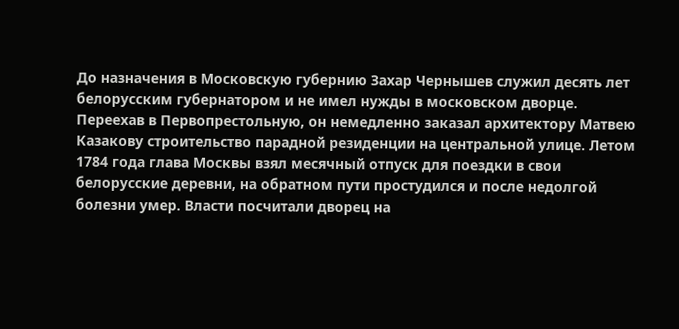До назначения в Московскую губернию Захар Чернышев служил десять лет белорусским губернатором и не имел нужды в московском дворце. Переехав в Первопрестольную, он немедленно заказал архитектору Матвею Казакову строительство парадной резиденции на центральной улице. Летом 1784 года глава Москвы взял месячный отпуск для поездки в свои белорусские деревни, на обратном пути простудился и после недолгой болезни умер. Власти посчитали дворец на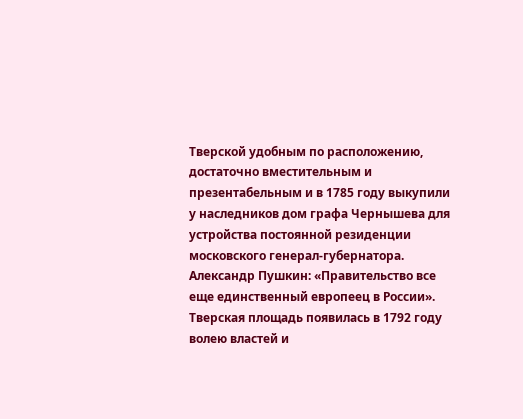Тверской удобным по расположению, достаточно вместительным и презентабельным и в 1785 году выкупили у наследников дом графа Чернышева для устройства постоянной резиденции московского генерал-губернатора.
Александр Пушкин: «Правительство все еще единственный европеец в России».
Тверская площадь появилась в 1792 году волею властей и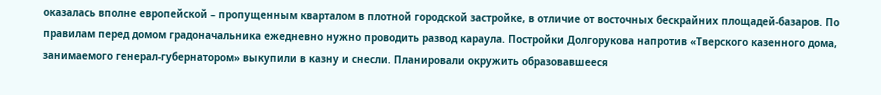оказалась вполне европейской – пропущенным кварталом в плотной городской застройке, в отличие от восточных бескрайних площадей-базаров. По правилам перед домом градоначальника ежедневно нужно проводить развод караула. Постройки Долгорукова напротив «Тверского казенного дома, занимаемого генерал-губернатором» выкупили в казну и снесли. Планировали окружить образовавшееся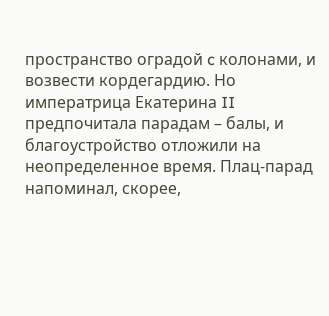пространство оградой c колонами, и возвести кордегардию. Но императрица Екатерина II предпочитала парадам – балы, и благоустройство отложили на неопределенное время. Плац-парад напоминал, скорее,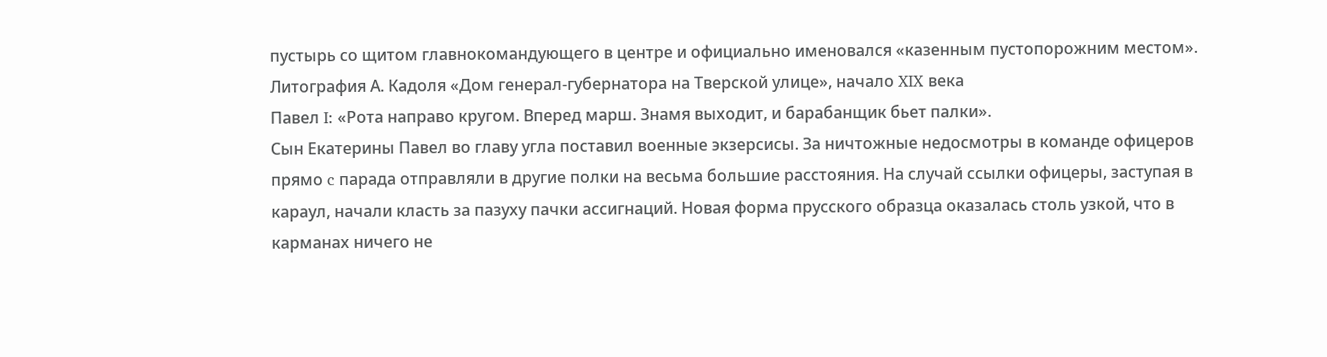пустырь со щитом главнокомандующего в центре и официально именовался «казенным пустопорожним местом».
Литография А. Кадоля «Дом генерал-губернатора на Тверской улице», начало XIX века
Павел I: «Рота направо кругом. Вперед марш. Знамя выходит, и барабанщик бьет палки».
Сын Екатерины Павел во главу угла поставил военные экзерсисы. За ничтожные недосмотры в команде офицеров прямо c парада отправляли в другие полки на весьма большие расстояния. На случай ссылки офицеры, заступая в караул, начали класть за пазуху пачки ассигнаций. Новая форма прусского образца оказалась столь узкой, что в карманах ничего не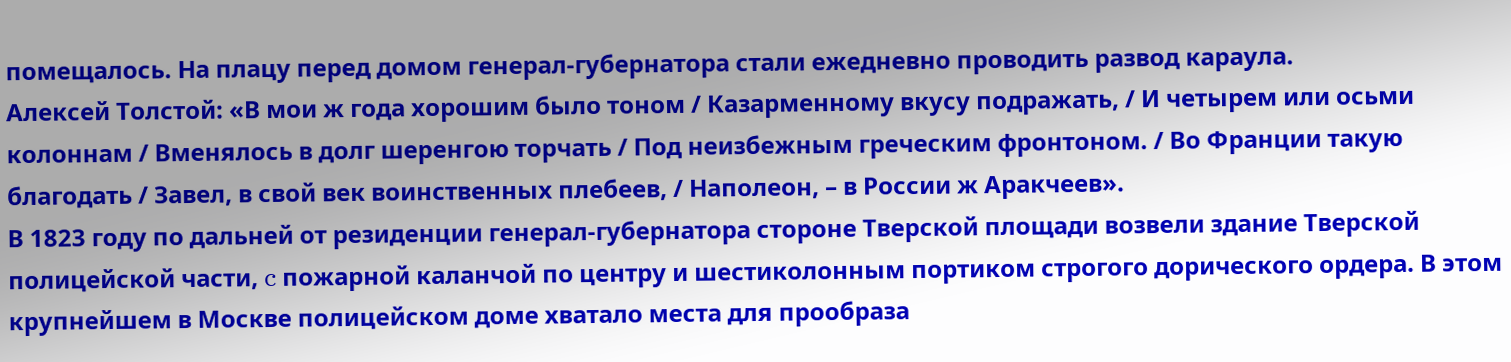помещалось. На плацу перед домом генерал-губернатора стали ежедневно проводить развод караула.
Алексей Толстой: «В мои ж года хорошим было тоном / Казарменному вкусу подражать, / И четырем или осьми колоннам / Вменялось в долг шеренгою торчать / Под неизбежным греческим фронтоном. / Во Франции такую благодать / Завел, в свой век воинственных плебеев, / Наполеон, – в России ж Аракчеев».
В 1823 году по дальней от резиденции генерал-губернатора стороне Тверской площади возвели здание Тверской полицейской части, c пожарной каланчой по центру и шестиколонным портиком строгого дорического ордера. В этом крупнейшем в Москве полицейском доме хватало места для прообраза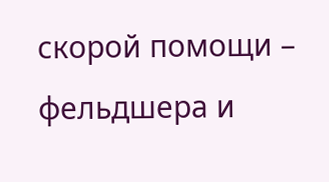скорой помощи – фельдшера и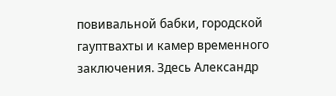повивальной бабки, городской гауптвахты и камер временного заключения. Здесь Александр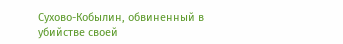Сухово-Кобылин, обвиненный в убийстве своей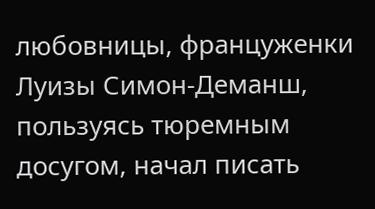любовницы, француженки Луизы Симон-Деманш, пользуясь тюремным досугом, начал писать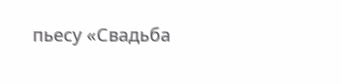пьесу «Свадьба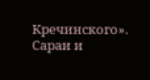Кречинского». Сараи и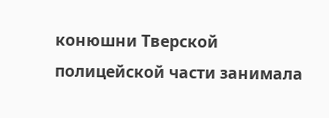конюшни Тверской полицейской части занимала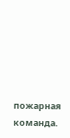пожарная команда.